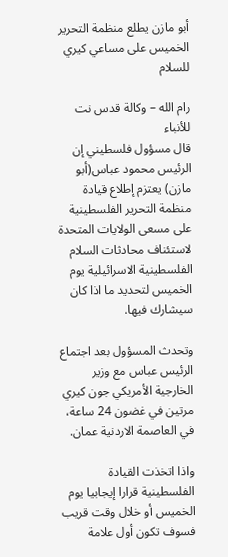أبو مازن يطلع منظمة التحرير الخميس على مساعي كيري للسلام

رام الله – وكالة قدس نت للأنباء
قال مسؤول فلسطيني إن الرئيس محمود عباس(أبو مازن) يعتزم إطلاع قيادة منظمة التحرير الفلسطينية على مسعى الولايات المتحدة لاستئناف محادثات السلام الفلسطينية الاسرائيلية يوم الخميس لتحديد ما اذا كان سيشارك فيها.

وتحدث المسؤول بعد اجتماع الرئيس عباس مع وزير الخارجية الأمريكي جون كيري مرتين في غضون 24 ساعة، في العاصمة الاردنية عمان.

واذا اتخذت القيادة الفلسطينية قرارا إيجابيا يوم الخميس أو خلال وقت قريب فسوف تكون أول علامة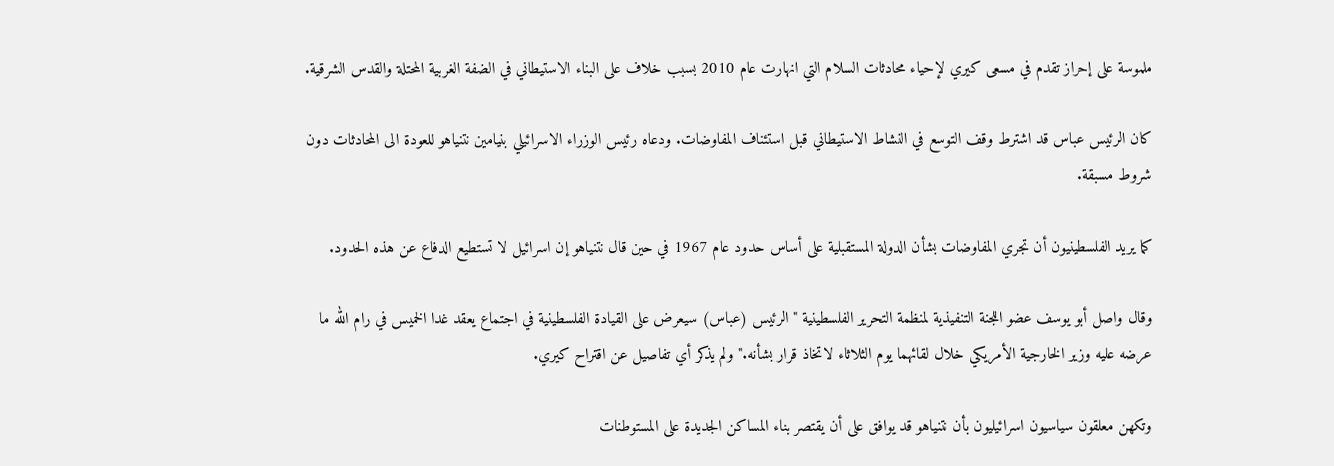ملموسة على إحراز تقدم في مسعى كيري لإحياء محادثات السلام التي انهارت عام 2010 بسبب خلاف على البناء الاستيطاني في الضفة الغربية المحتلة والقدس الشرقية.

كان الرئيس عباس قد اشترط وقف التوسع في النشاط الاستيطاني قبل استئناف المفاوضات. ودعاه رئيس الوزراء الاسرائيلي بنيامين نتنياهو للعودة الى المحادثات دون شروط مسبقة.

كما يريد الفلسطينيون أن تجري المفاوضات بشأن الدولة المستقبلية على أساس حدود عام 1967 في حين قال نتنياهو إن اسرائيل لا تستطيع الدفاع عن هذه الحدود.

وقال واصل أبو يوسف عضو اللجنة التنفيذية لمنظمة التحرير الفلسطينية "الرئيس (عباس) سيعرض على القيادة الفلسطينية في اجتماع يعقد غدا الخميس في رام الله ما عرضه عليه وزير الخارجية الأمريكي خلال لقائهما يوم الثلاثاء لاتخاذ قرار بشأنه." ولم يذكر أي تفاصيل عن اقتراح كيري.

وتكهن معلقون سياسيون اسرائيليون بأن نتنياهو قد يوافق على أن يقتصر بناء المساكن الجديدة على المستوطنات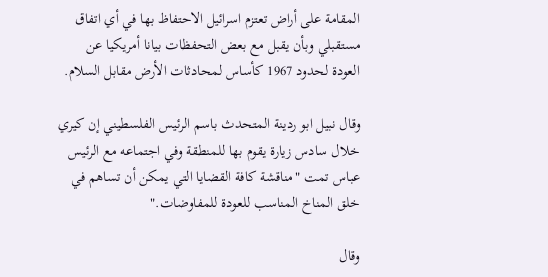المقامة على أراض تعتزم اسرائيل الاحتفاظ بها في أي اتفاق مستقبلي وبأن يقبل مع بعض التحفظات بيانا أمريكيا عن العودة لحدود 1967 كأساس لمحادثات الأرض مقابل السلام.

وقال نبيل ابو ردينة المتحدث باسم الرئيس الفلسطيني إن كيري خلال سادس زيارة يقوم بها للمنطقة وفي اجتماعه مع الرئيس عباس تمت "مناقشة كافة القضايا التي يمكن أن تساهم في خلق المناخ المناسب للعودة للمفاوضات."

وقال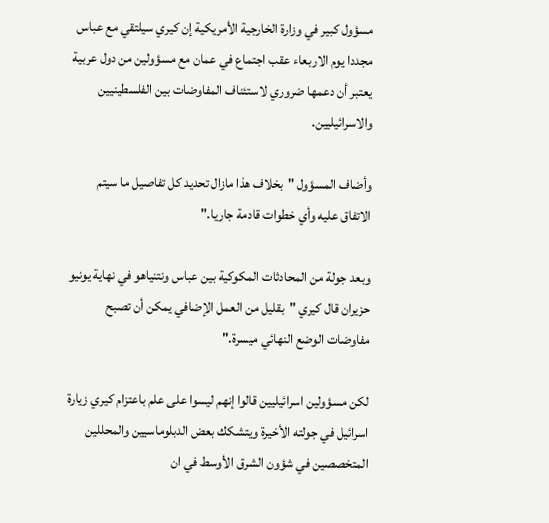مسؤول كبير في وزارة الخارجية الأمريكية إن كيري سيلتقي مع عباس مجددا يوم الاربعاء عقب اجتماع في عمان مع مسؤولين من دول عربية يعتبر أن دعمها ضروري لاستئناف المفاوضات بين الفلسطينيين والاسرائيليين.

وأضاف المسؤول "بخلاف هذا مازال تحديد كل تفاصيل ما سيتم الاتفاق عليه وأي خطوات قادمة جاريا."

وبعد جولة من المحادثات المكوكية بين عباس ونتنياهو في نهاية يونيو حزيران قال كيري "بقليل من العمل الإضافي يمكن أن تصبح مفاوضات الوضع النهائي ميسرة."

لكن مسؤولين اسرائيليين قالوا إنهم ليسوا على علم باعتزام كيري زيارة اسرائيل في جولته الأخيرة ويتشكك بعض الدبلوماسيين والمحللين المتخصصين في شؤون الشرق الأوسط في ان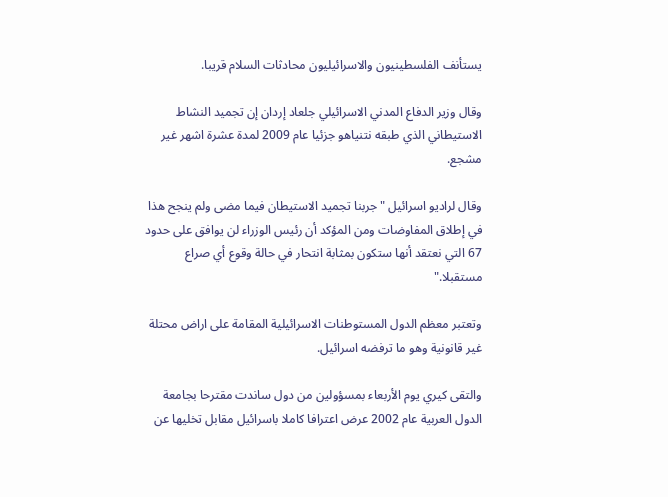يستأنف الفلسطينيون والاسرائيليون محادثات السلام قريبا.

وقال وزير الدفاع المدني الاسرائيلي جلعاد إردان إن تجميد النشاط الاستيطاني الذي طبقه نتنياهو جزئيا عام 2009 لمدة عشرة اشهر غير مشجع.

وقال لراديو اسرائيل "جربنا تجميد الاستيطان فيما مضى ولم ينجح هذا في إطلاق المفاوضات ومن المؤكد أن رئيس الوزراء لن يوافق على حدود 67 التي نعتقد أنها ستكون بمثابة انتحار في حالة وقوع أي صراع مستقبلا."

وتعتبر معظم الدول المستوطنات الاسرائيلية المقامة على اراض محتلة غير قانونية وهو ما ترفضه اسرائيل.

والتقى كيري يوم الأربعاء بمسؤولين من دول ساندت مقترحا بجامعة الدول العربية عام 2002 عرض اعترافا كاملا باسرائيل مقابل تخليها عن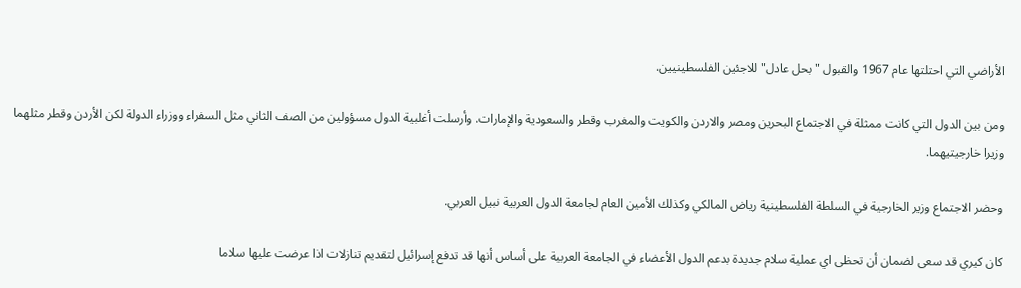الأراضي التي احتلتها عام 1967 والقبول "بحل عادل" للاجئين الفلسطينيين.

ومن بين الدول التي كانت ممثلة في الاجتماع البحرين ومصر والاردن والكويت والمغرب وقطر والسعودية والإمارات. وأرسلت أغلبية الدول مسؤولين من الصف الثاني مثل السفراء ووزراء الدولة لكن الأردن وقطر مثلهما وزيرا خارجيتيهما.

وحضر الاجتماع وزير الخارجية في السلطة الفلسطينية رياض المالكي وكذلك الأمين العام لجامعة الدول العربية نبيل العربي.

كان كيري قد سعى لضمان أن تحظى اي عملية سلام جديدة بدعم الدول الأعضاء في الجامعة العربية على أساس أنها قد تدفع إسرائيل لتقديم تنازلات اذا عرضت عليها سلاما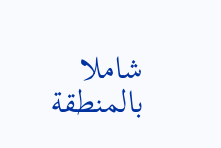شاملا بالمنطقة